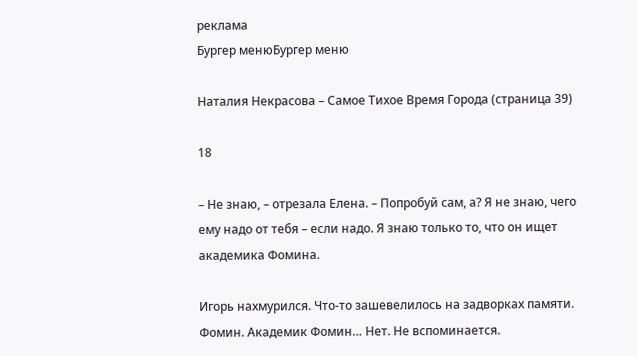реклама
Бургер менюБургер меню

Наталия Некрасова – Самое Тихое Время Города (страница 39)

18

– Не знаю, – отрезала Елена. – Попробуй сам, а? Я не знаю, чего ему надо от тебя – если надо. Я знаю только то, что он ищет академика Фомина.

Игорь нахмурился. Что-то зашевелилось на задворках памяти. Фомин. Академик Фомин… Нет. Не вспоминается.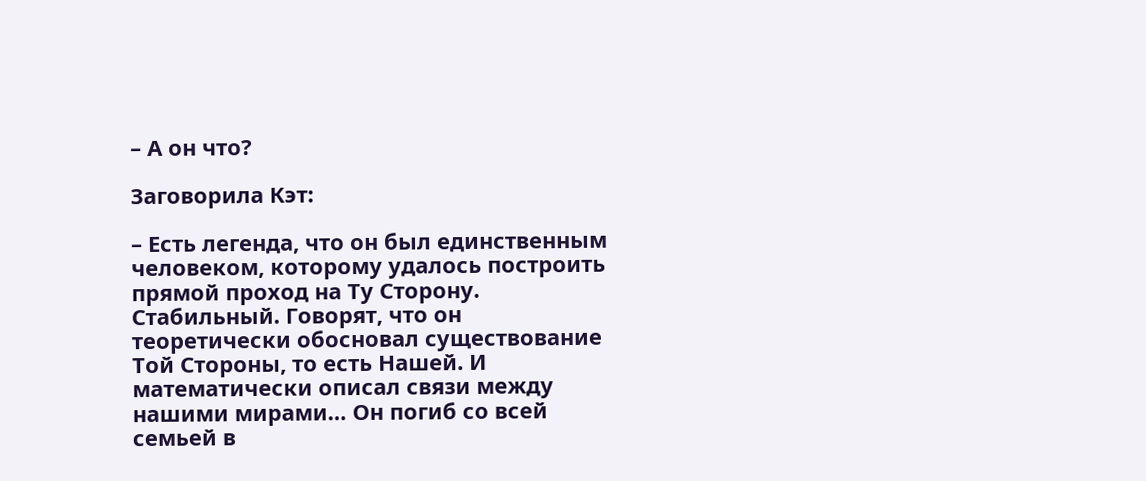– А он что?

Заговорила Кэт:

– Есть легенда, что он был единственным человеком, которому удалось построить прямой проход на Ту Сторону. Стабильный. Говорят, что он теоретически обосновал существование Той Стороны, то есть Нашей. И математически описал связи между нашими мирами… Он погиб со всей семьей в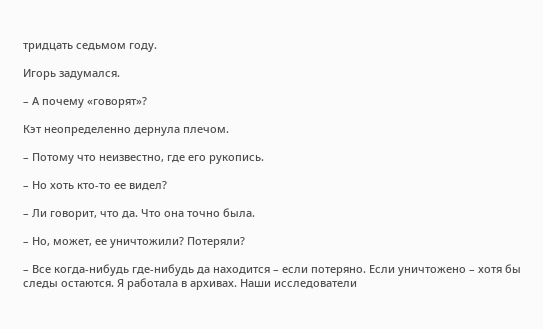тридцать седьмом году.

Игорь задумался.

– А почему «говорят»?

Кэт неопределенно дернула плечом.

– Потому что неизвестно, где его рукопись.

– Но хоть кто-то ее видел?

– Ли говорит, что да. Что она точно была.

– Но, может, ее уничтожили? Потеряли?

– Все когда-нибудь где-нибудь да находится – если потеряно. Если уничтожено – хотя бы следы остаются. Я работала в архивах. Наши исследователи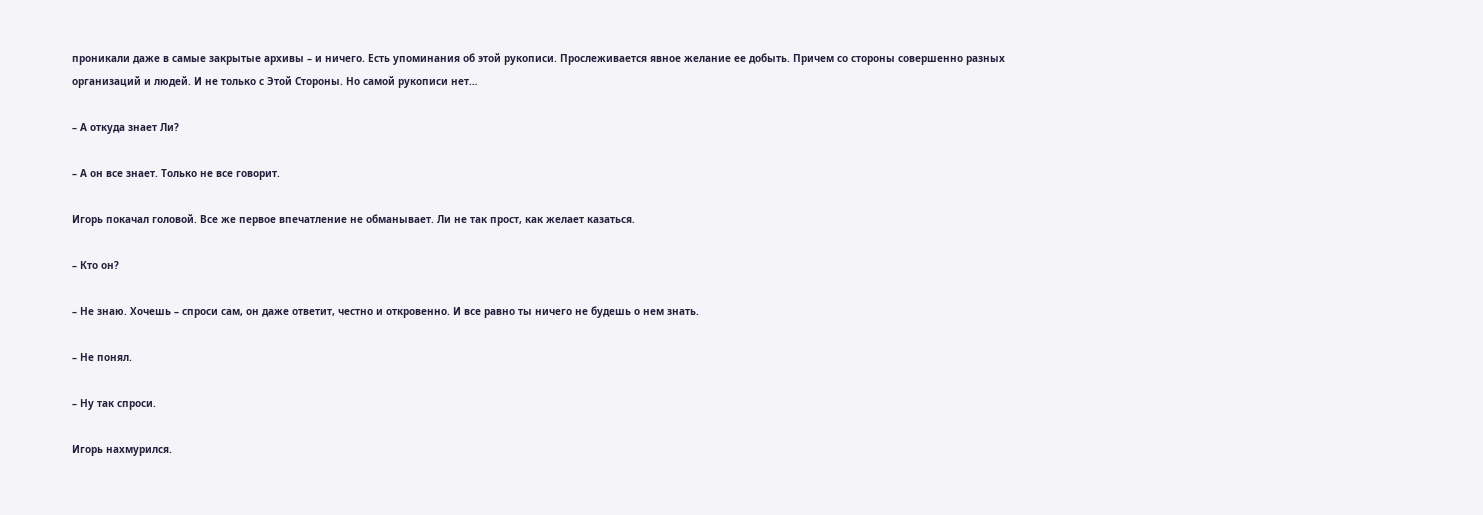проникали даже в самые закрытые архивы – и ничего. Есть упоминания об этой рукописи. Прослеживается явное желание ее добыть. Причем со стороны совершенно разных организаций и людей. И не только с Этой Стороны. Но самой рукописи нет…

– А откуда знает Ли?

– А он все знает. Только не все говорит.

Игорь покачал головой. Все же первое впечатление не обманывает. Ли не так прост, как желает казаться.

– Кто он?

– Не знаю. Хочешь – спроси сам, он даже ответит, честно и откровенно. И все равно ты ничего не будешь о нем знать.

– Не понял.

– Ну так спроси.

Игорь нахмурился.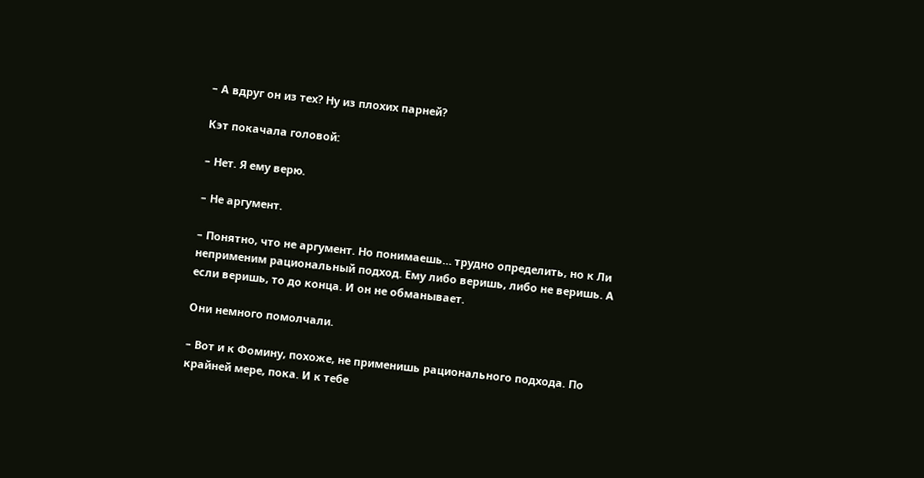– А вдруг он из тех? Ну из плохих парней?

Кэт покачала головой:

– Нет. Я ему верю.

– Не аргумент.

– Понятно, что не аргумент. Но понимаешь… трудно определить, но к Ли неприменим рациональный подход. Ему либо веришь, либо не веришь. А если веришь, то до конца. И он не обманывает.

Они немного помолчали.

– Вот и к Фомину, похоже, не применишь рационального подхода. По крайней мере, пока. И к тебе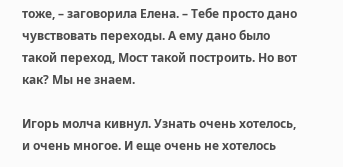тоже, – заговорила Елена. – Тебе просто дано чувствовать переходы. А ему дано было такой переход, Мост такой построить. Но вот как? Мы не знаем.

Игорь молча кивнул. Узнать очень хотелось, и очень многое. И еще очень не хотелось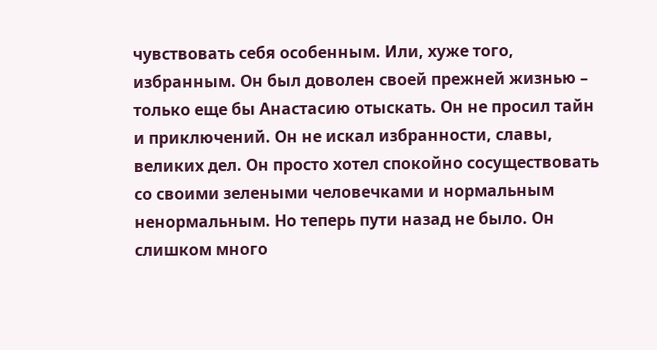чувствовать себя особенным. Или, хуже того, избранным. Он был доволен своей прежней жизнью – только еще бы Анастасию отыскать. Он не просил тайн и приключений. Он не искал избранности, славы, великих дел. Он просто хотел спокойно сосуществовать со своими зелеными человечками и нормальным ненормальным. Но теперь пути назад не было. Он слишком много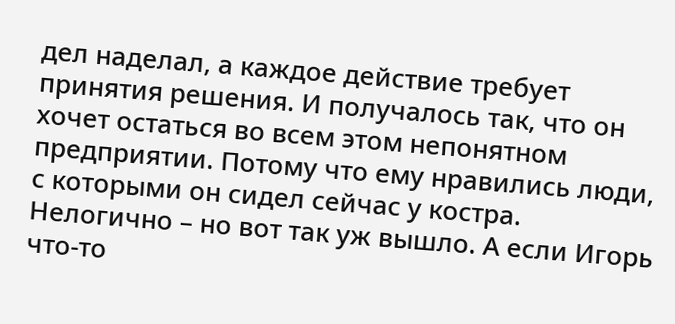дел наделал, а каждое действие требует принятия решения. И получалось так, что он хочет остаться во всем этом непонятном предприятии. Потому что ему нравились люди, с которыми он сидел сейчас у костра. Нелогично – но вот так уж вышло. А если Игорь что-то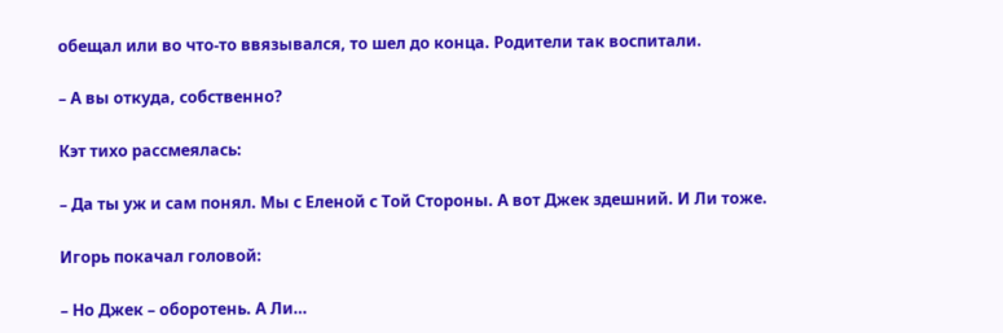обещал или во что-то ввязывался, то шел до конца. Родители так воспитали.

– А вы откуда, собственно?

Кэт тихо рассмеялась:

– Да ты уж и сам понял. Мы с Еленой с Той Стороны. А вот Джек здешний. И Ли тоже.

Игорь покачал головой:

– Но Джек – оборотень. А Ли…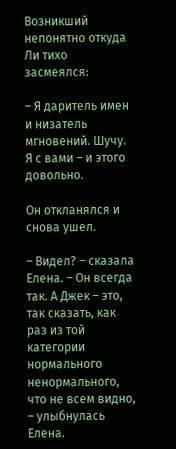Возникший непонятно откуда Ли тихо засмеялся:

– Я даритель имен и низатель мгновений. Шучу. Я с вами – и этого довольно.

Он откланялся и снова ушел.

– Видел? – сказала Елена. – Он всегда так. А Джек – это, так сказать, как раз из той категории нормального ненормального, что не всем видно, – улыбнулась Елена.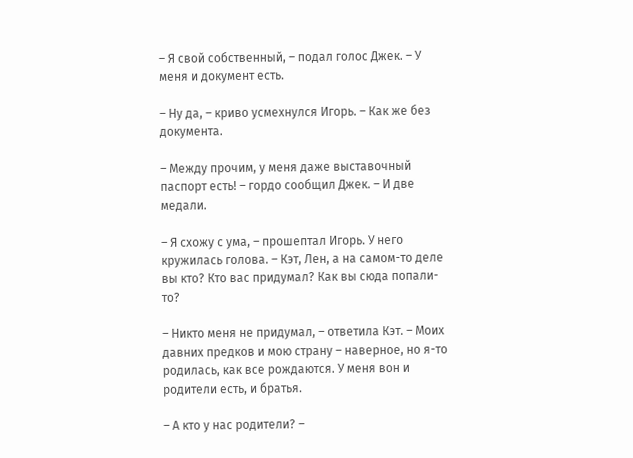– Я свой собственный, – подал голос Джек. – У меня и документ есть.

– Ну да, – криво усмехнулся Игорь. – Как же без документа.

– Между прочим, у меня даже выставочный паспорт есть! – гордо сообщил Джек. – И две медали.

– Я схожу с ума, – прошептал Игорь. У него кружилась голова. – Кэт, Лен, а на самом-то деле вы кто? Кто вас придумал? Как вы сюда попали-то?

– Никто меня не придумал, – ответила Кэт. – Моих давних предков и мою страну – наверное, но я-то родилась, как все рождаются. У меня вон и родители есть, и братья.

– А кто у нас родители? –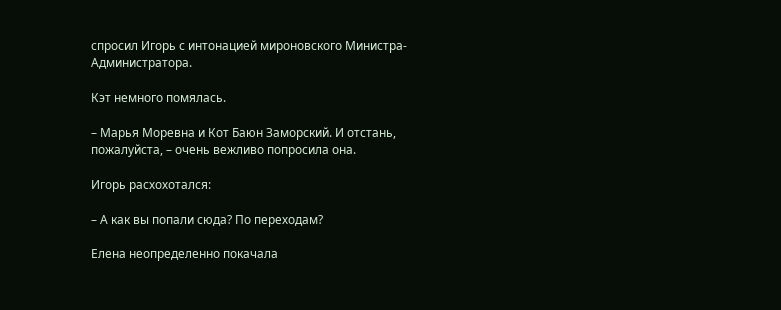спросил Игорь с интонацией мироновского Министра-Администратора.

Кэт немного помялась.

– Марья Моревна и Кот Баюн Заморский. И отстань, пожалуйста, – очень вежливо попросила она.

Игорь расхохотался:

– А как вы попали сюда? По переходам?

Елена неопределенно покачала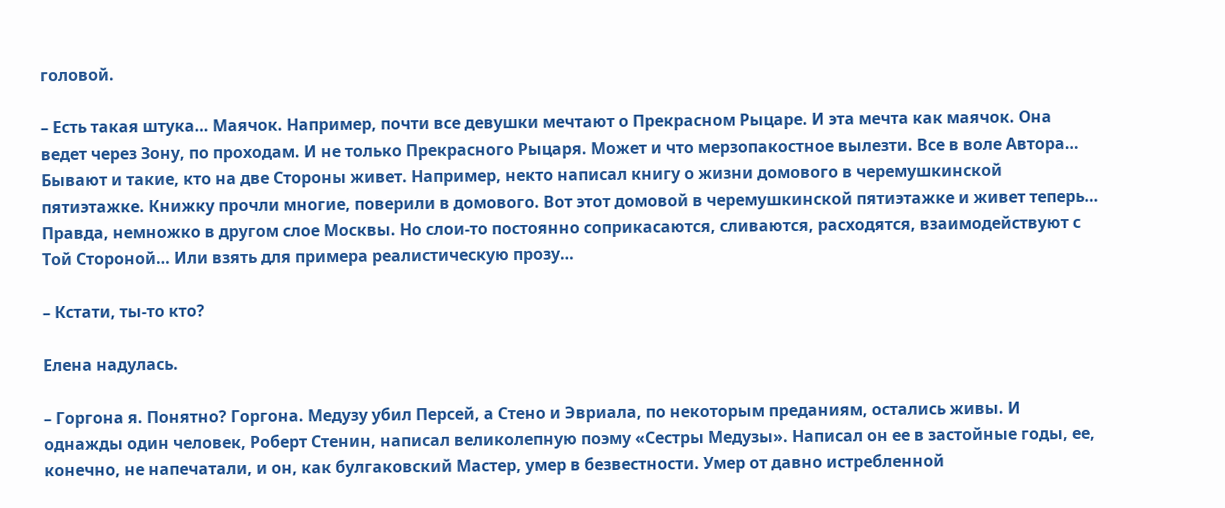головой.

– Есть такая штука… Маячок. Например, почти все девушки мечтают о Прекрасном Рыцаре. И эта мечта как маячок. Она ведет через Зону, по проходам. И не только Прекрасного Рыцаря. Может и что мерзопакостное вылезти. Все в воле Автора… Бывают и такие, кто на две Стороны живет. Например, некто написал книгу о жизни домового в черемушкинской пятиэтажке. Книжку прочли многие, поверили в домового. Вот этот домовой в черемушкинской пятиэтажке и живет теперь… Правда, немножко в другом слое Москвы. Но слои-то постоянно соприкасаются, сливаются, расходятся, взаимодействуют с Той Стороной… Или взять для примера реалистическую прозу…

– Кстати, ты-то кто?

Елена надулась.

– Горгона я. Понятно? Горгона. Медузу убил Персей, а Стено и Эвриала, по некоторым преданиям, остались живы. И однажды один человек, Роберт Стенин, написал великолепную поэму «Сестры Медузы». Написал он ее в застойные годы, ее, конечно, не напечатали, и он, как булгаковский Мастер, умер в безвестности. Умер от давно истребленной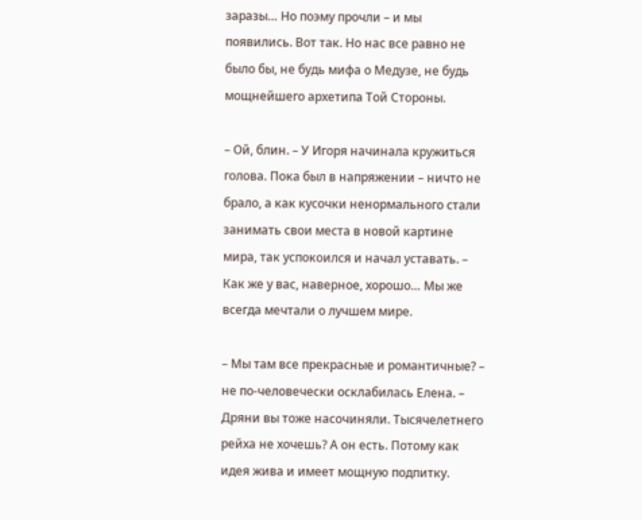заразы… Но поэму прочли – и мы появились. Вот так. Но нас все равно не было бы, не будь мифа о Медузе, не будь мощнейшего архетипа Той Стороны.

– Ой, блин. – У Игоря начинала кружиться голова. Пока был в напряжении – ничто не брало, а как кусочки ненормального стали занимать свои места в новой картине мира, так успокоился и начал уставать. – Как же у вас, наверное, хорошо… Мы же всегда мечтали о лучшем мире.

– Мы там все прекрасные и романтичные? – не по-человечески осклабилась Елена. – Дряни вы тоже насочиняли. Тысячелетнего рейха не хочешь? А он есть. Потому как идея жива и имеет мощную подпитку.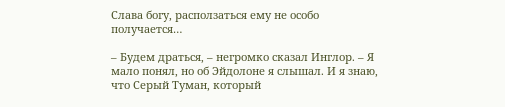Слава богу, расползаться ему не особо получается…

– Будем драться, – негромко сказал Инглор. – Я мало понял, но об Эйдолоне я слышал. И я знаю, что Серый Туман, который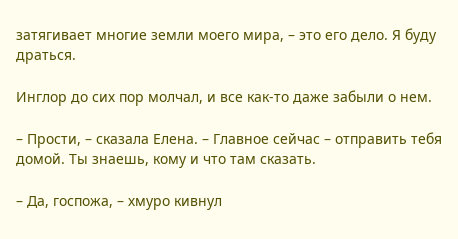затягивает многие земли моего мира, – это его дело. Я буду драться.

Инглор до сих пор молчал, и все как-то даже забыли о нем.

– Прости, – сказала Елена. – Главное сейчас – отправить тебя домой. Ты знаешь, кому и что там сказать.

– Да, госпожа, – хмуро кивнул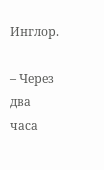Инглор.

– Через два часа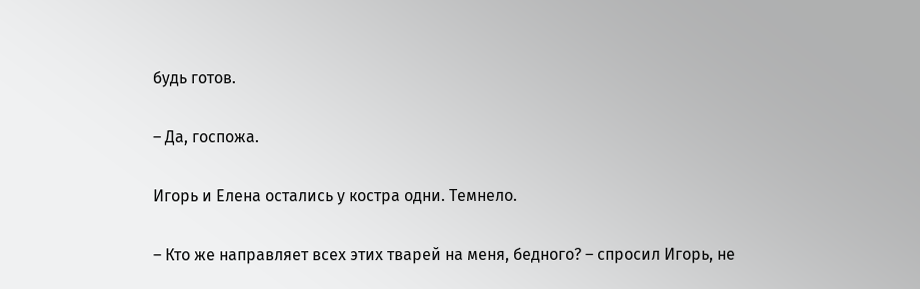будь готов.

– Да, госпожа.

Игорь и Елена остались у костра одни. Темнело.

– Кто же направляет всех этих тварей на меня, бедного? – спросил Игорь, не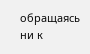обращаясь ни к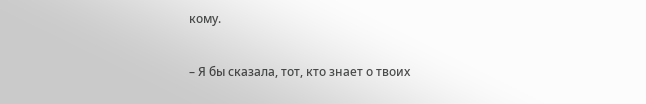кому.

– Я бы сказала, тот, кто знает о твоих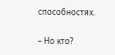способностях.

– Но кто?